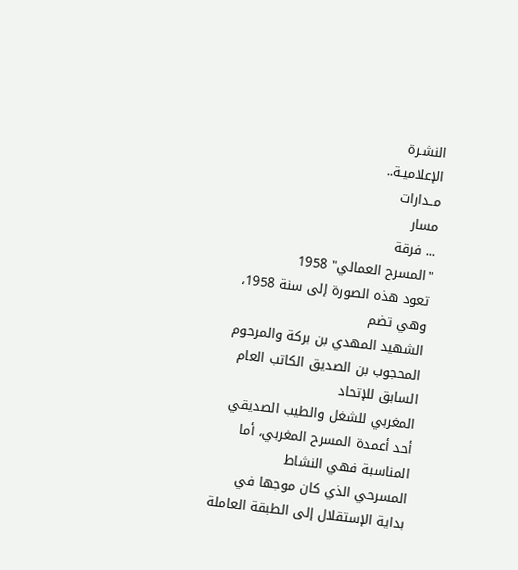النشـرة
الإعلاميـة..
مــدارات
مسار
... فرقة
"المسرح العمالي" 1958
تعود هذه الصورة إلى سنة 1958، وهي تضم
الشهيد المهدي بن بركة والمرحوم المحجوب بن الصديق الكاتب العام السابق للإتحاد
المغربي للشغل والطيب الصديقي أحد أعمدة المسرح المغربي، أما المناسبة فهي النشاط
المسرحي الذي كان موجها في بداية الإستقلال إلى الطبقة العاملة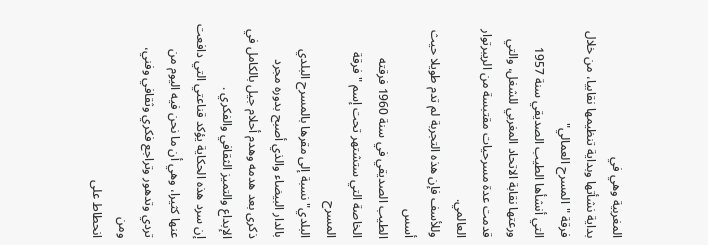المغربية وهي في
بداية نشأتها وبداية تنظيمها نقابيا، من خلال فرقة "المسرح العمالي"
التي أنشأها الطيب الصديقي سنة 1957 ورعتها نقابة الاتحاد المغربي للشغل، والتي
قدمت عدة مسرحيات مقتبسة من الريبرتوار العالمي.
وللأسف فإن هذه التجربة لم تدم طويلا حيث أسس
الطيب الصديقي في سنة 1960 فرقته الخاصة التي ستشتهر تحت إسم "فرقة المسرح
البلدي" نسبة إلى مقرها بالمسرح البلدي بالدار البيضاء والذي أصبح بدوره مجرد
ذكرى بعد هدمه وهدم أحلام جيل بالكامل في الإبداع والتميز الثقافي والفكري .
إن سرد هذه الحكاية يؤكد قناعتي التي دافعت
عنها كثيرا، وهي أن ما نحن فيه اليوم من تردي وتدهور وتراجع فكري وثقافي وفني، ومن
انحطاط على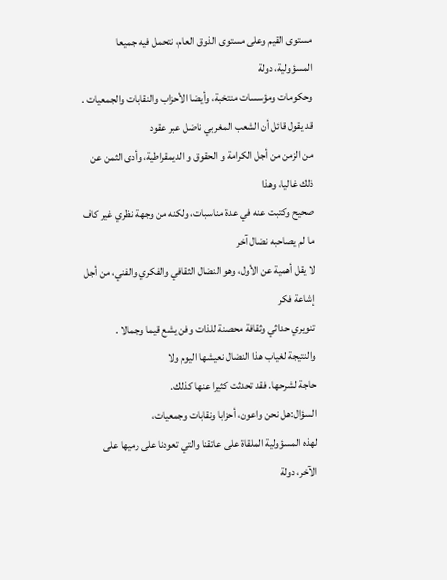مستوى القيم وعلى مستوى الذوق العام، نتحمل فيه جميعا المسؤولية، دولة
وحكومات ومؤسسات منتخبة، وأيضا الأحزاب والنقابات والجمعيات .
قد يقول قائل أن الشعب المغربي ناضل عبر عقود
من الزمن من أجل الكرامة و الحقوق و الديمقراطية، وأدى الثمن عن ذلك غاليا، وهذا
صحيح وكتبت عنه في عدة مناسبات، ولكنه من وجهة نظري غير كاف ما لم يصاحبه نضال آخر
لا يقل أهمية عن الأول، وهو النضال الثقافي والفكري والفني، من أجل إشاعة فكر
تنويري حداثي وثقافة محصنة للذات وفن يشع قيما وجمالا .
والنتيجة لغياب هذا النضال نعيشها اليوم ولا
حاجة لشرحها. فقد تحدثت كثيرا عنها كذلك.
السؤال:هل نحن واعون، أحزابا ونقابات وجمعيات،
لهذه المسؤولية الملقاة على عاتقنا والتي تعودنا على رميها على الآخر، دولة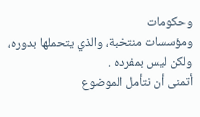وحكومات
ومؤسسات منتخبة، والذي يتحملها بدوره، ولكن ليس بمفرده .
أتمنى أن نتأمل الموضوع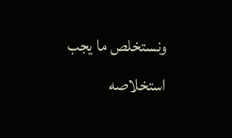ونستخلص ما يجب
استخلاصه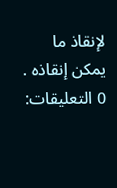لإنقاذ ما يمكن إنقاذه .
0 التعليقات: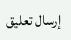إرسال تعليق